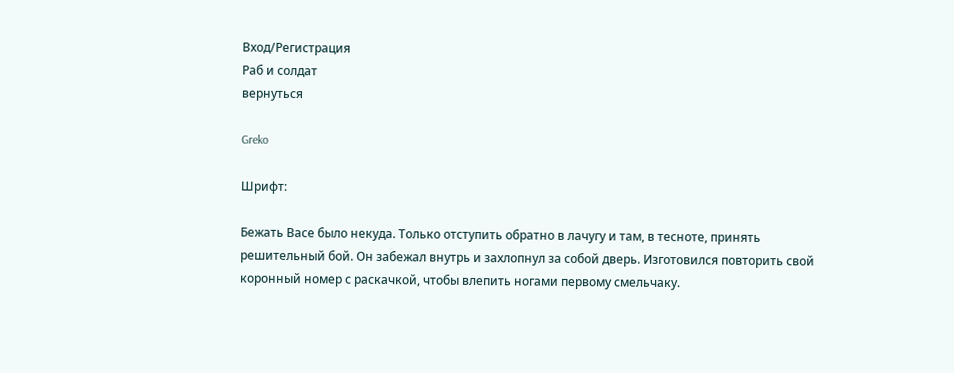Вход/Регистрация
Раб и солдат
вернуться

Greko

Шрифт:

Бежать Васе было некуда. Только отступить обратно в лачугу и там, в тесноте, принять решительный бой. Он забежал внутрь и захлопнул за собой дверь. Изготовился повторить свой коронный номер с раскачкой, чтобы влепить ногами первому смельчаку.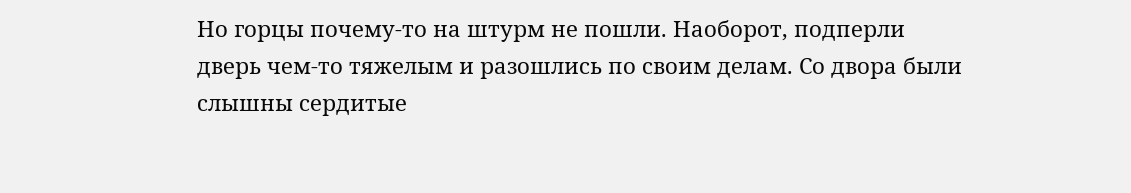Но горцы почему-то на штурм не пошли. Наоборот, подперли дверь чем-то тяжелым и разошлись по своим делам. Со двора были слышны сердитые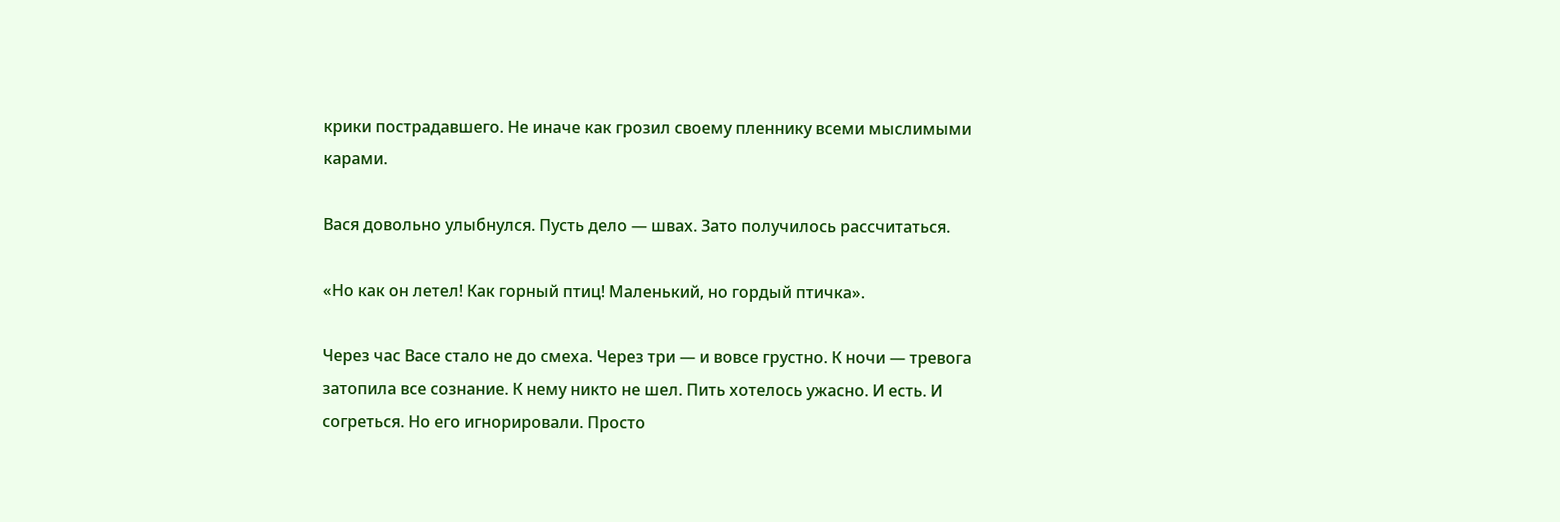крики пострадавшего. Не иначе как грозил своему пленнику всеми мыслимыми карами.

Вася довольно улыбнулся. Пусть дело — швах. Зато получилось рассчитаться.

«Но как он летел! Как горный птиц! Маленький, но гордый птичка».

Через час Васе стало не до смеха. Через три — и вовсе грустно. К ночи — тревога затопила все сознание. К нему никто не шел. Пить хотелось ужасно. И есть. И согреться. Но его игнорировали. Просто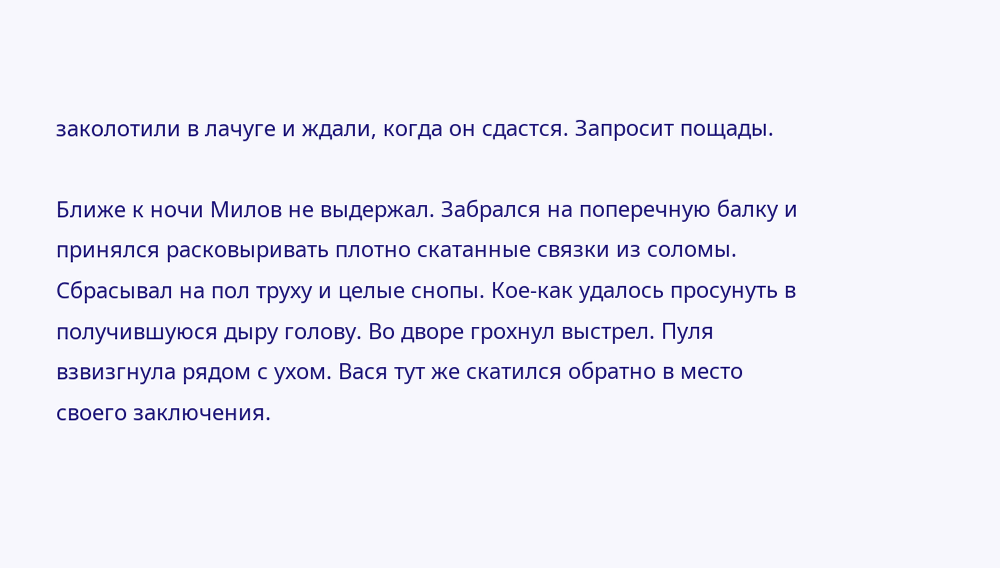заколотили в лачуге и ждали, когда он сдастся. Запросит пощады.

Ближе к ночи Милов не выдержал. Забрался на поперечную балку и принялся расковыривать плотно скатанные связки из соломы. Сбрасывал на пол труху и целые снопы. Кое-как удалось просунуть в получившуюся дыру голову. Во дворе грохнул выстрел. Пуля взвизгнула рядом с ухом. Вася тут же скатился обратно в место своего заключения.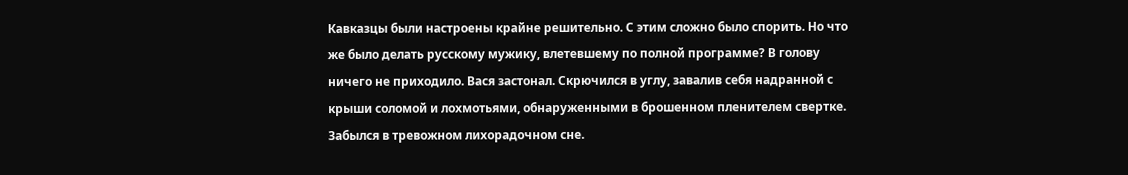Кавказцы были настроены крайне решительно. С этим сложно было спорить. Но что же было делать русскому мужику, влетевшему по полной программе? В голову ничего не приходило. Вася застонал. Скрючился в углу, завалив себя надранной с крыши соломой и лохмотьями, обнаруженными в брошенном пленителем свертке. Забылся в тревожном лихорадочном сне.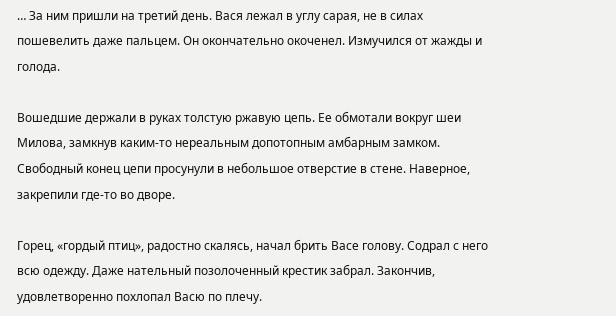… За ним пришли на третий день. Вася лежал в углу сарая, не в силах пошевелить даже пальцем. Он окончательно окоченел. Измучился от жажды и голода.

Вошедшие держали в руках толстую ржавую цепь. Ее обмотали вокруг шеи Милова, замкнув каким-то нереальным допотопным амбарным замком. Свободный конец цепи просунули в небольшое отверстие в стене. Наверное, закрепили где-то во дворе.

Горец, «гордый птиц», радостно скалясь, начал брить Васе голову. Содрал с него всю одежду. Даже нательный позолоченный крестик забрал. Закончив, удовлетворенно похлопал Васю по плечу.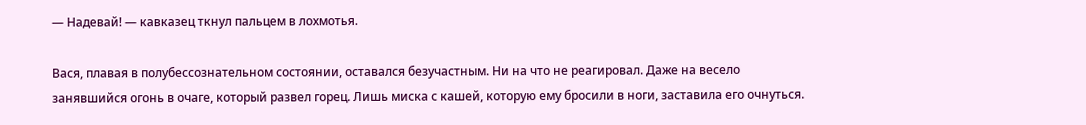— Надевай! — кавказец ткнул пальцем в лохмотья.

Вася, плавая в полубессознательном состоянии, оставался безучастным. Ни на что не реагировал. Даже на весело занявшийся огонь в очаге, который развел горец. Лишь миска с кашей, которую ему бросили в ноги, заставила его очнуться.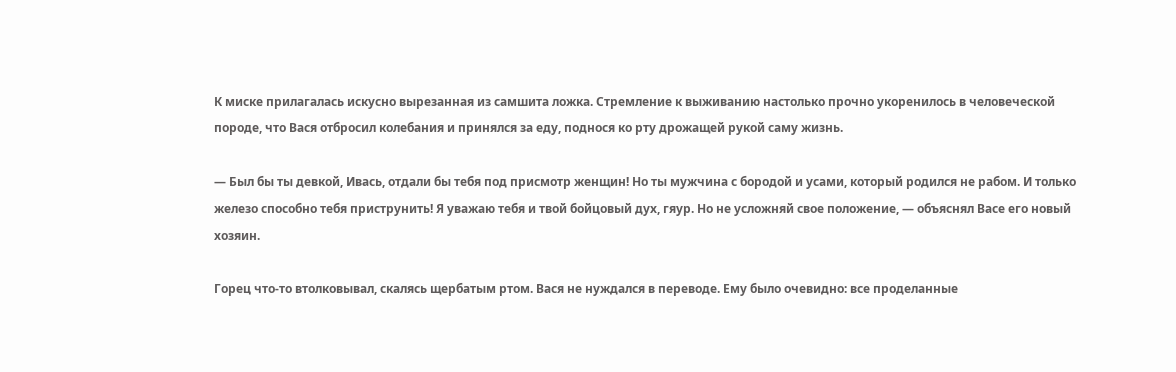К миске прилагалась искусно вырезанная из самшита ложка. Стремление к выживанию настолько прочно укоренилось в человеческой породе, что Вася отбросил колебания и принялся за еду, поднося ко рту дрожащей рукой саму жизнь.

— Был бы ты девкой, Ивась, отдали бы тебя под присмотр женщин! Но ты мужчина с бородой и усами, который родился не рабом. И только железо способно тебя приструнить! Я уважаю тебя и твой бойцовый дух, гяур. Но не усложняй свое положение, — объяснял Васе его новый хозяин.

Горец что-то втолковывал, скалясь щербатым ртом. Вася не нуждался в переводе. Ему было очевидно: все проделанные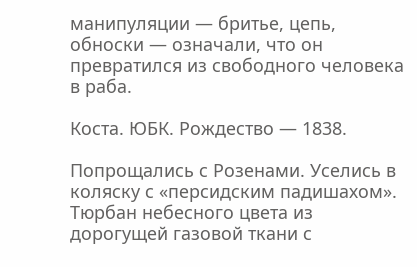манипуляции — бритье, цепь, обноски — означали, что он превратился из свободного человека в раба.

Коста. ЮБК. Рождество — 1838.

Попрощались с Розенами. Уселись в коляску с «персидским падишахом». Тюрбан небесного цвета из дорогущей газовой ткани с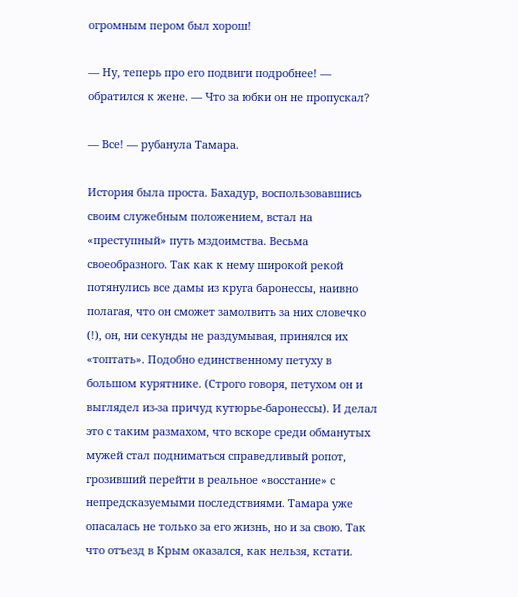огромным пером был хорош!

— Ну, теперь про его подвиги подробнее! — обратился к жене. — Что за юбки он не пропускал?

— Все! — рубанула Тамара.

История была проста. Бахадур, воспользовавшись своим служебным положением, встал на «преступный» путь мздоимства. Весьма своеобразного. Так как к нему широкой рекой потянулись все дамы из круга баронессы, наивно полагая, что он сможет замолвить за них словечко (!), он, ни секунды не раздумывая, принялся их «топтать». Подобно единственному петуху в большом курятнике. (Строго говоря, петухом он и выглядел из-за причуд кутюрье-баронессы). И делал это с таким размахом, что вскоре среди обманутых мужей стал подниматься справедливый ропот, грозивший перейти в реальное «восстание» с непредсказуемыми последствиями. Тамара уже опасалась не только за его жизнь, но и за свою. Так что отъезд в Крым оказался, как нельзя, кстати.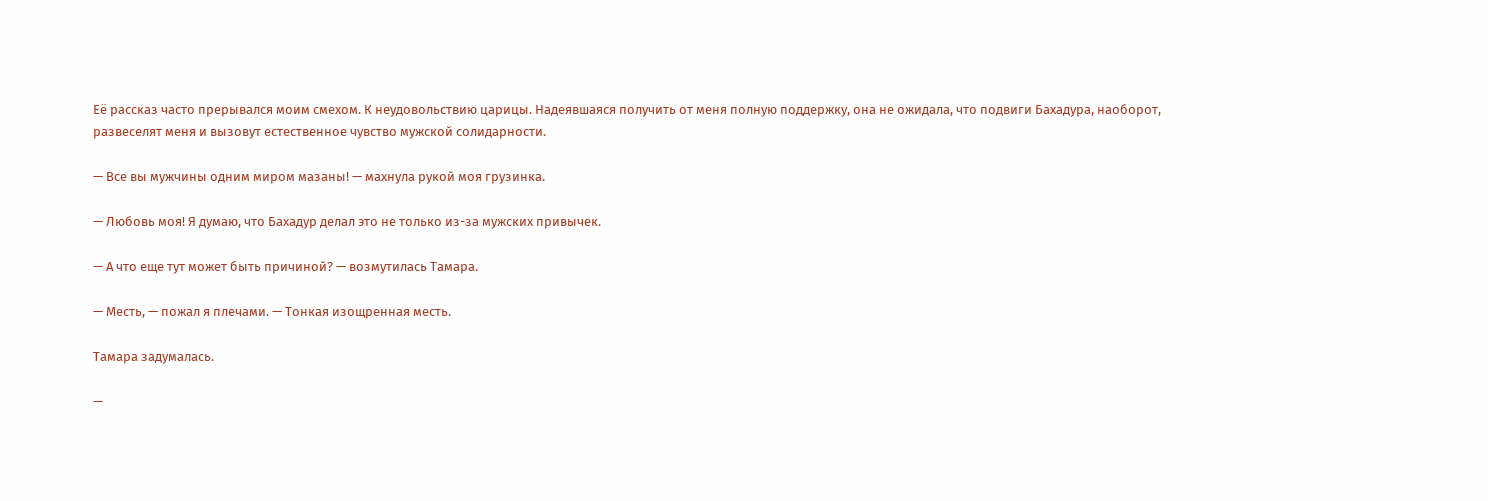Её рассказ часто прерывался моим смехом. К неудовольствию царицы. Надеявшаяся получить от меня полную поддержку, она не ожидала, что подвиги Бахадура, наоборот, развеселят меня и вызовут естественное чувство мужской солидарности.

— Все вы мужчины одним миром мазаны! — махнула рукой моя грузинка.

— Любовь моя! Я думаю, что Бахадур делал это не только из-за мужских привычек.

— А что еще тут может быть причиной? — возмутилась Тамара.

— Месть, — пожал я плечами. — Тонкая изощренная месть.

Тамара задумалась.

—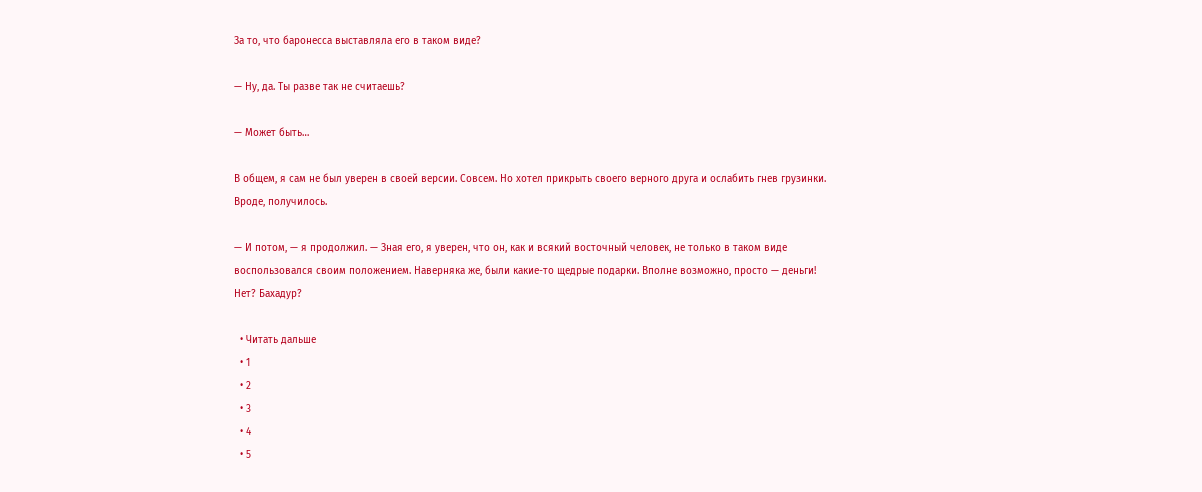За то, что баронесса выставляла его в таком виде?

— Ну, да. Ты разве так не считаешь?

— Может быть…

В общем, я сам не был уверен в своей версии. Совсем. Но хотел прикрыть своего верного друга и ослабить гнев грузинки. Вроде, получилось.

— И потом, — я продолжил. — Зная его, я уверен, что он, как и всякий восточный человек, не только в таком виде воспользовался своим положением. Наверняка же, были какие-то щедрые подарки. Вполне возможно, просто — деньги! Нет? Бахадур?

  • Читать дальше
  • 1
  • 2
  • 3
  • 4
  • 5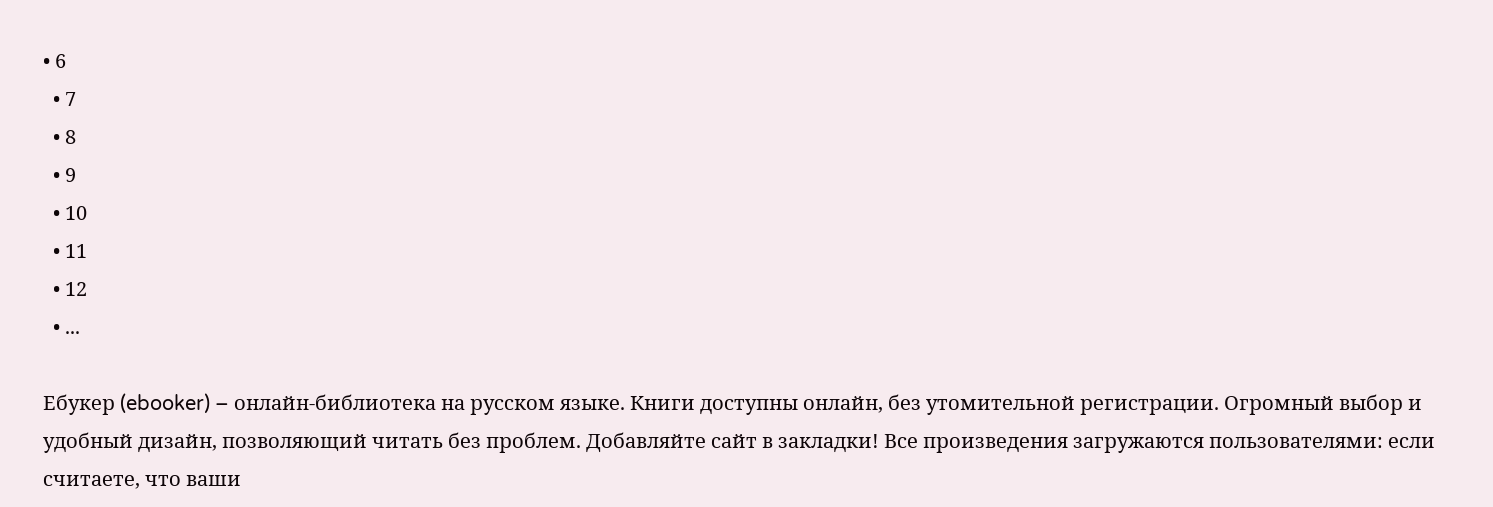• 6
  • 7
  • 8
  • 9
  • 10
  • 11
  • 12
  • ...

Ебукер (ebooker) – онлайн-библиотека на русском языке. Книги доступны онлайн, без утомительной регистрации. Огромный выбор и удобный дизайн, позволяющий читать без проблем. Добавляйте сайт в закладки! Все произведения загружаются пользователями: если считаете, что ваши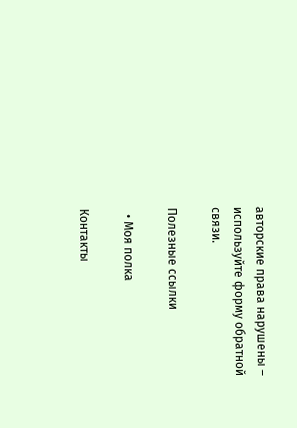авторские права нарушены – используйте форму обратной связи.

Полезные ссылки

  • Моя полка

Контакты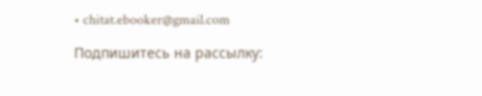• chitat.ebooker@gmail.com

Подпишитесь на рассылку: